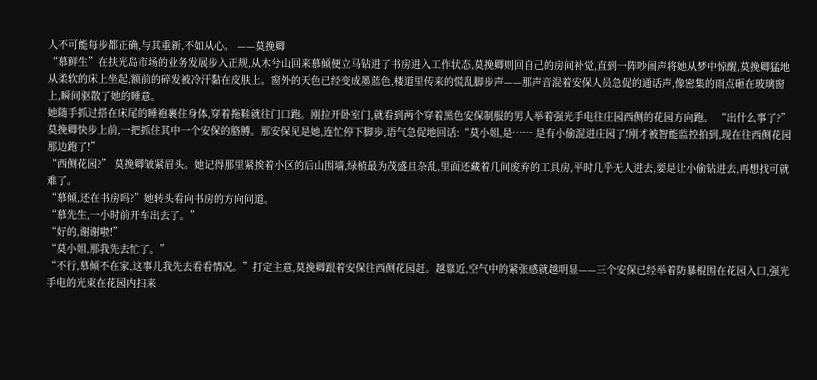人不可能每步都正确,与其重新,不如从心。 ——莫挽卿
“慕鲜生”在扶光岛市场的业务发展步入正规,从木兮山回来慕倾便立马钻进了书房进入工作状态,莫挽卿则回自己的房间补觉,直到一阵吵闹声将她从梦中惊醒,莫挽卿猛地从柔软的床上坐起,额前的碎发被冷汗黏在皮肤上。窗外的天色已经变成墨蓝色,楼道里传来的慌乱脚步声——那声音混着安保人员急促的通话声,像密集的雨点砸在玻璃窗上,瞬间驱散了她的睡意。
她随手抓过搭在床尾的睡袍裹住身体,穿着拖鞋就往门口跑。刚拉开卧室门,就看到两个穿着黑色安保制服的男人举着强光手电往庄园西侧的花园方向跑。 “出什么事了?” 莫挽卿快步上前,一把抓住其中一个安保的胳膊。那安保见是她,连忙停下脚步,语气急促地回话:“莫小姐,是…… 是有小偷混进庄园了!刚才被智能监控拍到,现在往西侧花园那边跑了!”
“西侧花园?” 莫挽卿皱紧眉头。她记得那里紧挨着小区的后山围墙,绿植最为茂盛且杂乱,里面还藏着几间废弃的工具房,平时几乎无人进去,要是让小偷钻进去,再想找可就难了。
“慕倾,还在书房吗?”她转头看向书房的方向问道。
“慕先生,一小时前开车出去了。”
“好的,谢谢啦!”
“莫小姐,那我先去忙了。”
“不行,慕倾不在家,这事儿我先去看看情况。”打定主意,莫挽卿跟着安保往西侧花园赶。越靠近,空气中的紧张感就越明显——三个安保已经举着防暴棍围在花园入口,强光手电的光束在花园内扫来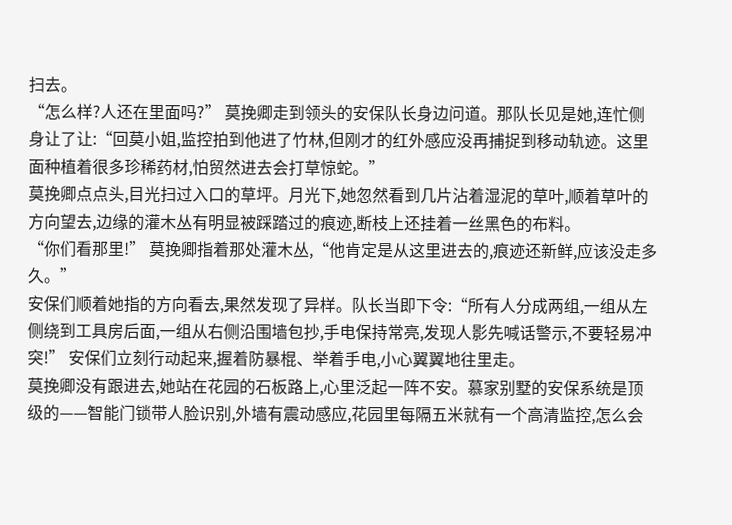扫去。
“怎么样?人还在里面吗?” 莫挽卿走到领头的安保队长身边问道。那队长见是她,连忙侧身让了让:“回莫小姐,监控拍到他进了竹林,但刚才的红外感应没再捕捉到移动轨迹。这里面种植着很多珍稀药材,怕贸然进去会打草惊蛇。”
莫挽卿点点头,目光扫过入口的草坪。月光下,她忽然看到几片沾着湿泥的草叶,顺着草叶的方向望去,边缘的灌木丛有明显被踩踏过的痕迹,断枝上还挂着一丝黑色的布料。
“你们看那里!” 莫挽卿指着那处灌木丛,“他肯定是从这里进去的,痕迹还新鲜,应该没走多久。”
安保们顺着她指的方向看去,果然发现了异样。队长当即下令:“所有人分成两组,一组从左侧绕到工具房后面,一组从右侧沿围墙包抄,手电保持常亮,发现人影先喊话警示,不要轻易冲突!” 安保们立刻行动起来,握着防暴棍、举着手电,小心翼翼地往里走。
莫挽卿没有跟进去,她站在花园的石板路上,心里泛起一阵不安。慕家别墅的安保系统是顶级的——智能门锁带人脸识别,外墙有震动感应,花园里每隔五米就有一个高清监控,怎么会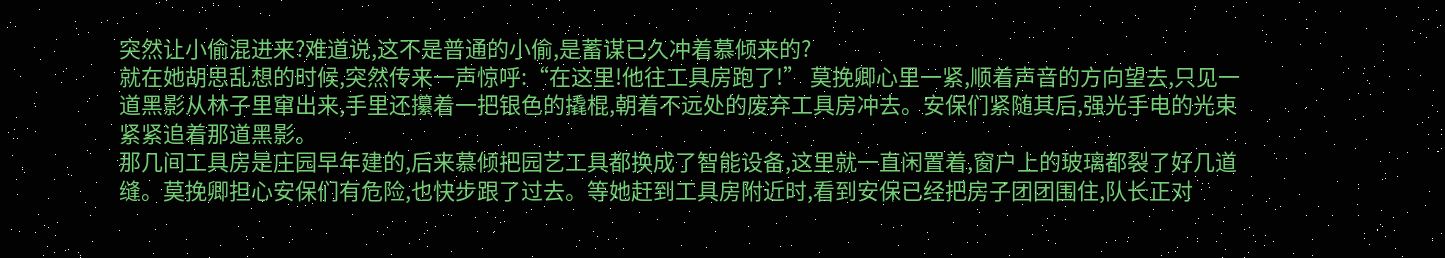突然让小偷混进来?难道说,这不是普通的小偷,是蓄谋已久冲着慕倾来的?
就在她胡思乱想的时候,突然传来一声惊呼:“在这里!他往工具房跑了!” 莫挽卿心里一紧,顺着声音的方向望去,只见一道黑影从林子里窜出来,手里还攥着一把银色的撬棍,朝着不远处的废弃工具房冲去。安保们紧随其后,强光手电的光束紧紧追着那道黑影。
那几间工具房是庄园早年建的,后来慕倾把园艺工具都换成了智能设备,这里就一直闲置着,窗户上的玻璃都裂了好几道缝。莫挽卿担心安保们有危险,也快步跟了过去。等她赶到工具房附近时,看到安保已经把房子团团围住,队长正对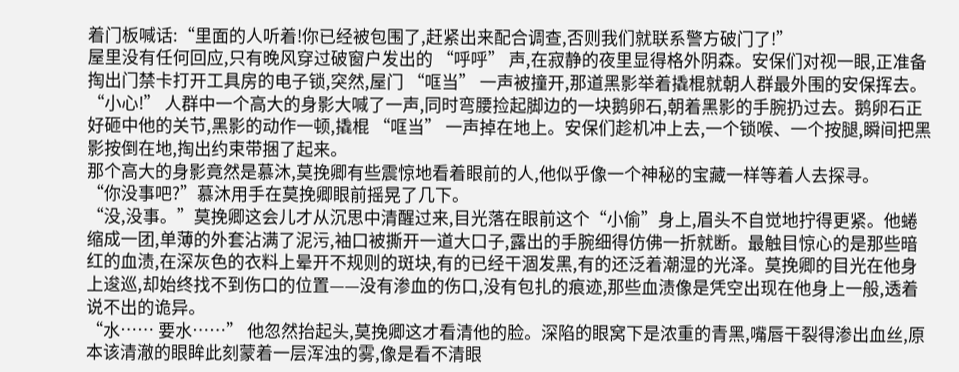着门板喊话:“里面的人听着!你已经被包围了,赶紧出来配合调查,否则我们就联系警方破门了!”
屋里没有任何回应,只有晚风穿过破窗户发出的 “呼呼” 声,在寂静的夜里显得格外阴森。安保们对视一眼,正准备掏出门禁卡打开工具房的电子锁,突然,屋门 “哐当” 一声被撞开,那道黑影举着撬棍就朝人群最外围的安保挥去。
“小心!” 人群中一个高大的身影大喊了一声,同时弯腰捡起脚边的一块鹅卵石,朝着黑影的手腕扔过去。鹅卵石正好砸中他的关节,黑影的动作一顿,撬棍 “哐当” 一声掉在地上。安保们趁机冲上去,一个锁喉、一个按腿,瞬间把黑影按倒在地,掏出约束带捆了起来。
那个高大的身影竟然是慕沐,莫挽卿有些震惊地看着眼前的人,他似乎像一个神秘的宝藏一样等着人去探寻。
“你没事吧?”慕沐用手在莫挽卿眼前摇晃了几下。
“没,没事。”莫挽卿这会儿才从沉思中清醒过来,目光落在眼前这个“小偷”身上,眉头不自觉地拧得更紧。他蜷缩成一团,单薄的外套沾满了泥污,袖口被撕开一道大口子,露出的手腕细得仿佛一折就断。最触目惊心的是那些暗红的血渍,在深灰色的衣料上晕开不规则的斑块,有的已经干涸发黑,有的还泛着潮湿的光泽。莫挽卿的目光在他身上逡巡,却始终找不到伤口的位置——没有渗血的伤口,没有包扎的痕迹,那些血渍像是凭空出现在他身上一般,透着说不出的诡异。
“水…… 要水……” 他忽然抬起头,莫挽卿这才看清他的脸。深陷的眼窝下是浓重的青黑,嘴唇干裂得渗出血丝,原本该清澈的眼眸此刻蒙着一层浑浊的雾,像是看不清眼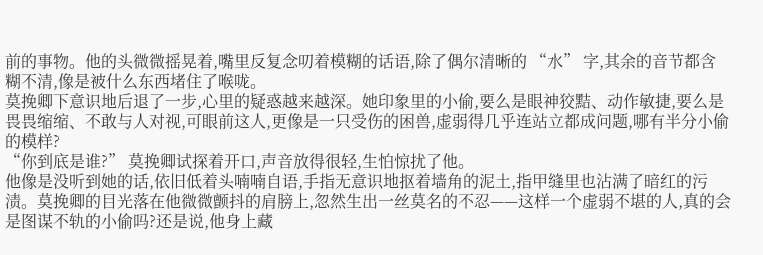前的事物。他的头微微摇晃着,嘴里反复念叨着模糊的话语,除了偶尔清晰的 “水” 字,其余的音节都含糊不清,像是被什么东西堵住了喉咙。
莫挽卿下意识地后退了一步,心里的疑惑越来越深。她印象里的小偷,要么是眼神狡黠、动作敏捷,要么是畏畏缩缩、不敢与人对视,可眼前这人,更像是一只受伤的困兽,虚弱得几乎连站立都成问题,哪有半分小偷的模样?
“你到底是谁?” 莫挽卿试探着开口,声音放得很轻,生怕惊扰了他。
他像是没听到她的话,依旧低着头喃喃自语,手指无意识地抠着墙角的泥土,指甲缝里也沾满了暗红的污渍。莫挽卿的目光落在他微微颤抖的肩膀上,忽然生出一丝莫名的不忍——这样一个虚弱不堪的人,真的会是图谋不轨的小偷吗?还是说,他身上藏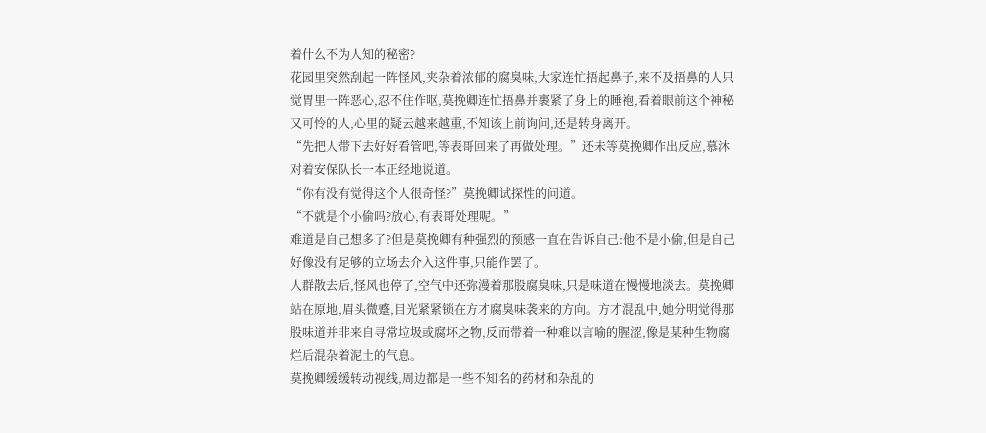着什么不为人知的秘密?
花园里突然刮起一阵怪风,夹杂着浓郁的腐臭味,大家连忙捂起鼻子,来不及捂鼻的人只觉胃里一阵恶心,忍不住作呕,莫挽卿连忙捂鼻并裹紧了身上的睡袍,看着眼前这个神秘又可怜的人,心里的疑云越来越重,不知该上前询问,还是转身离开。
“先把人带下去好好看管吧,等表哥回来了再做处理。”还未等莫挽卿作出反应,慕沐对着安保队长一本正经地说道。
“你有没有觉得这个人很奇怪?”莫挽卿试探性的问道。
“不就是个小偷吗?放心,有表哥处理呢。”
难道是自己想多了?但是莫挽卿有种强烈的预感一直在告诉自己:他不是小偷,但是自己好像没有足够的立场去介入这件事,只能作罢了。
人群散去后,怪风也停了,空气中还弥漫着那股腐臭味,只是味道在慢慢地淡去。莫挽卿站在原地,眉头微蹙,目光紧紧锁在方才腐臭味袭来的方向。方才混乱中,她分明觉得那股味道并非来自寻常垃圾或腐坏之物,反而带着一种难以言喻的腥涩,像是某种生物腐烂后混杂着泥土的气息。
莫挽卿缓缓转动视线,周边都是一些不知名的药材和杂乱的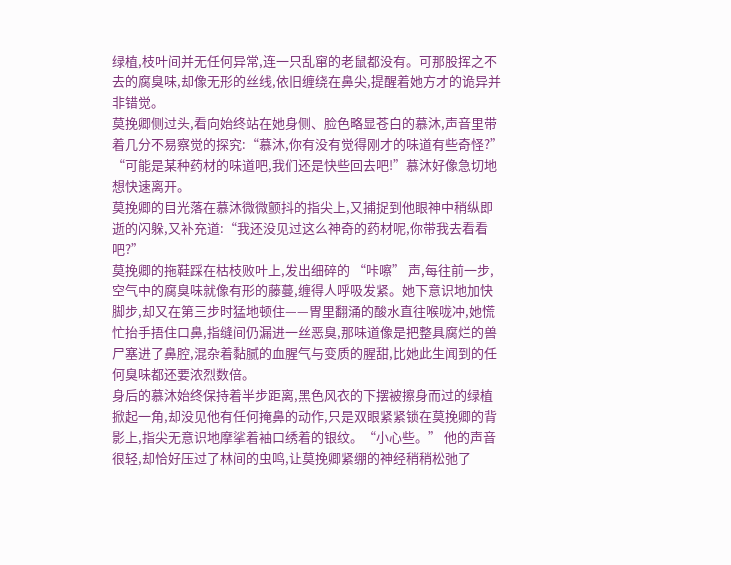绿植,枝叶间并无任何异常,连一只乱窜的老鼠都没有。可那股挥之不去的腐臭味,却像无形的丝线,依旧缠绕在鼻尖,提醒着她方才的诡异并非错觉。
莫挽卿侧过头,看向始终站在她身侧、脸色略显苍白的慕沐,声音里带着几分不易察觉的探究:“慕沐,你有没有觉得刚才的味道有些奇怪?”
“可能是某种药材的味道吧,我们还是快些回去吧!”慕沐好像急切地想快速离开。
莫挽卿的目光落在慕沐微微颤抖的指尖上,又捕捉到他眼神中稍纵即逝的闪躲,又补充道:“我还没见过这么神奇的药材呢,你带我去看看吧?”
莫挽卿的拖鞋踩在枯枝败叶上,发出细碎的 “咔嚓” 声,每往前一步,空气中的腐臭味就像有形的藤蔓,缠得人呼吸发紧。她下意识地加快脚步,却又在第三步时猛地顿住——胃里翻涌的酸水直往喉咙冲,她慌忙抬手捂住口鼻,指缝间仍漏进一丝恶臭,那味道像是把整具腐烂的兽尸塞进了鼻腔,混杂着黏腻的血腥气与变质的腥甜,比她此生闻到的任何臭味都还要浓烈数倍。
身后的慕沐始终保持着半步距离,黑色风衣的下摆被擦身而过的绿植掀起一角,却没见他有任何掩鼻的动作,只是双眼紧紧锁在莫挽卿的背影上,指尖无意识地摩挲着袖口绣着的银纹。“小心些。” 他的声音很轻,却恰好压过了林间的虫鸣,让莫挽卿紧绷的神经稍稍松弛了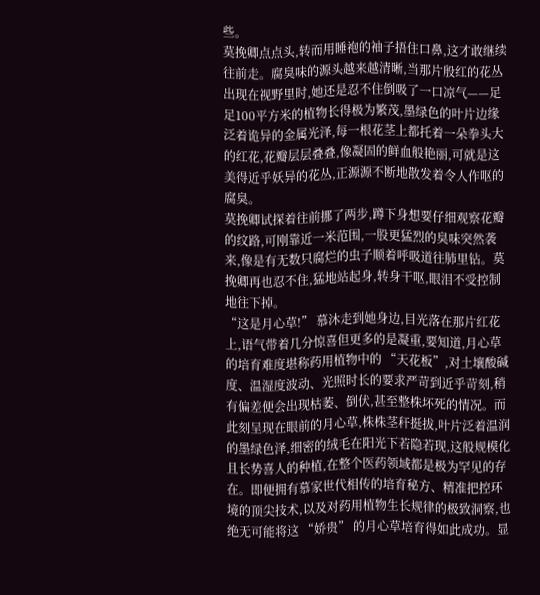些。
莫挽卿点点头,转而用睡袍的袖子捂住口鼻,这才敢继续往前走。腐臭味的源头越来越清晰,当那片殷红的花丛出现在视野里时,她还是忍不住倒吸了一口凉气——足足100平方米的植物长得极为繁茂,墨绿色的叶片边缘泛着诡异的金属光泽,每一根花茎上都托着一朵拳头大的红花,花瓣层层叠叠,像凝固的鲜血般艳丽,可就是这美得近乎妖异的花丛,正源源不断地散发着令人作呕的腐臭。
莫挽卿试探着往前挪了两步,蹲下身想要仔细观察花瓣的纹路,可刚靠近一米范围,一股更猛烈的臭味突然袭来,像是有无数只腐烂的虫子顺着呼吸道往肺里钻。莫挽卿再也忍不住,猛地站起身,转身干呕,眼泪不受控制地往下掉。
“这是月心草!” 慕沐走到她身边,目光落在那片红花上,语气带着几分惊喜但更多的是凝重,要知道,月心草的培育难度堪称药用植物中的 “天花板”,对土壤酸碱度、温湿度波动、光照时长的要求严苛到近乎苛刻,稍有偏差便会出现枯萎、倒伏,甚至整株坏死的情况。而此刻呈现在眼前的月心草,株株茎秆挺拔,叶片泛着温润的墨绿色泽,细密的绒毛在阳光下若隐若现,这般规模化且长势喜人的种植,在整个医药领域都是极为罕见的存在。即便拥有慕家世代相传的培育秘方、精准把控环境的顶尖技术,以及对药用植物生长规律的极致洞察,也绝无可能将这 “娇贵” 的月心草培育得如此成功。显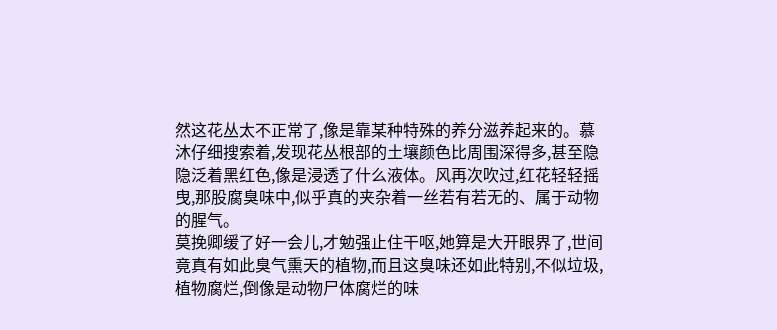然这花丛太不正常了,像是靠某种特殊的养分滋养起来的。慕沐仔细搜索着,发现花丛根部的土壤颜色比周围深得多,甚至隐隐泛着黑红色,像是浸透了什么液体。风再次吹过,红花轻轻摇曳,那股腐臭味中,似乎真的夹杂着一丝若有若无的、属于动物的腥气。
莫挽卿缓了好一会儿,才勉强止住干呕,她算是大开眼界了,世间竟真有如此臭气熏天的植物,而且这臭味还如此特别,不似垃圾,植物腐烂,倒像是动物尸体腐烂的味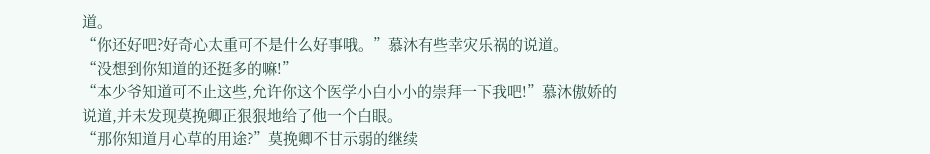道。
“你还好吧?好奇心太重可不是什么好事哦。”慕沐有些幸灾乐祸的说道。
“没想到你知道的还挺多的嘛!”
“本少爷知道可不止这些,允许你这个医学小白小小的崇拜一下我吧!”慕沐傲娇的说道,并未发现莫挽卿正狠狠地给了他一个白眼。
“那你知道月心草的用途?”莫挽卿不甘示弱的继续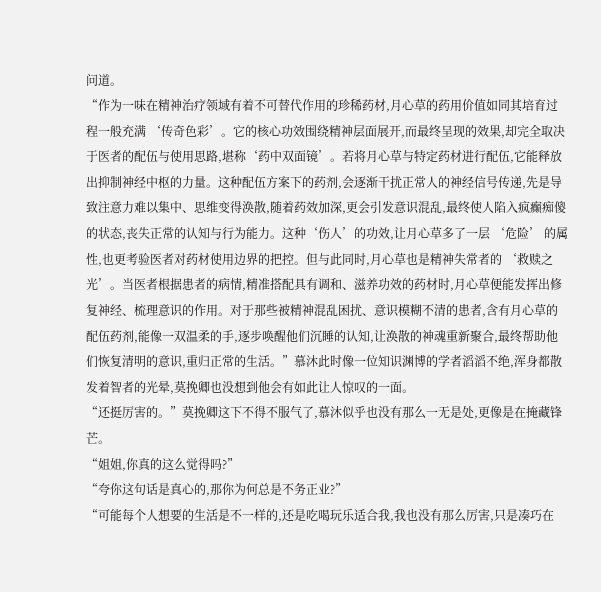问道。
“作为一味在精神治疗领域有着不可替代作用的珍稀药材,月心草的药用价值如同其培育过程一般充满 ‘传奇色彩’。它的核心功效围绕精神层面展开,而最终呈现的效果,却完全取决于医者的配伍与使用思路,堪称‘药中双面镜’。若将月心草与特定药材进行配伍,它能释放出抑制神经中枢的力量。这种配伍方案下的药剂,会逐渐干扰正常人的神经信号传递,先是导致注意力难以集中、思维变得涣散,随着药效加深,更会引发意识混乱,最终使人陷入疯癫痴傻的状态,丧失正常的认知与行为能力。这种‘伤人’的功效,让月心草多了一层 ‘危险’ 的属性,也更考验医者对药材使用边界的把控。但与此同时,月心草也是精神失常者的 ‘救赎之光’。当医者根据患者的病情,精准搭配具有调和、滋养功效的药材时,月心草便能发挥出修复神经、梳理意识的作用。对于那些被精神混乱困扰、意识模糊不清的患者,含有月心草的配伍药剂,能像一双温柔的手,逐步唤醒他们沉睡的认知,让涣散的神魂重新聚合,最终帮助他们恢复清明的意识,重归正常的生活。”慕沐此时像一位知识渊博的学者滔滔不绝,浑身都散发着智者的光晕,莫挽卿也没想到他会有如此让人惊叹的一面。
“还挺厉害的。”莫挽卿这下不得不服气了,慕沐似乎也没有那么一无是处,更像是在掩藏锋芒。
“姐姐,你真的这么觉得吗?”
“夸你这句话是真心的,那你为何总是不务正业?”
“可能每个人想要的生活是不一样的,还是吃喝玩乐适合我,我也没有那么厉害,只是凑巧在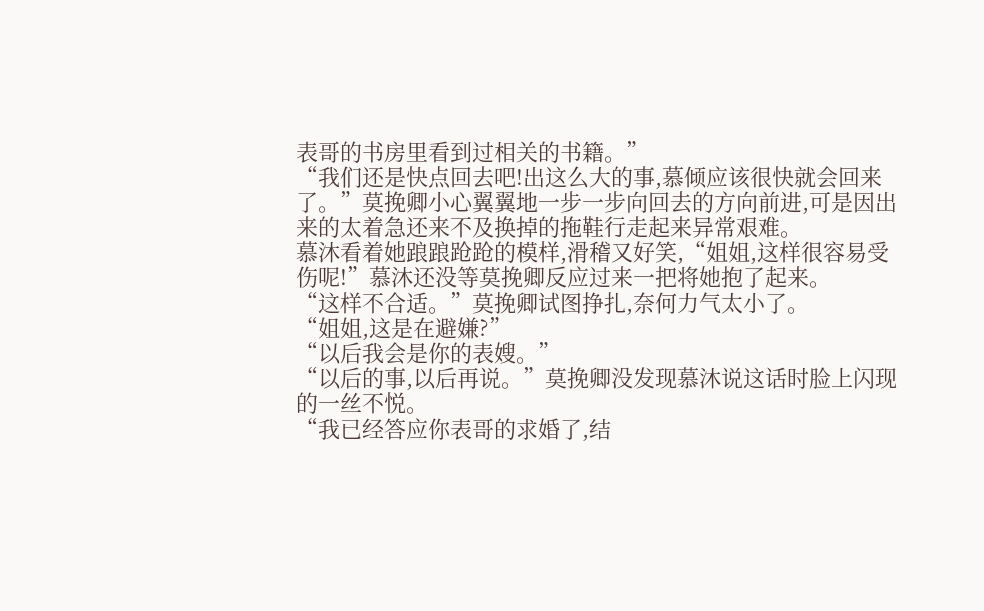表哥的书房里看到过相关的书籍。”
“我们还是快点回去吧!出这么大的事,慕倾应该很快就会回来了。”莫挽卿小心翼翼地一步一步向回去的方向前进,可是因出来的太着急还来不及换掉的拖鞋行走起来异常艰难。
慕沐看着她踉踉跄跄的模样,滑稽又好笑,“姐姐,这样很容易受伤呢!”慕沐还没等莫挽卿反应过来一把将她抱了起来。
“这样不合适。”莫挽卿试图挣扎,奈何力气太小了。
“姐姐,这是在避嫌?”
“以后我会是你的表嫂。”
“以后的事,以后再说。”莫挽卿没发现慕沐说这话时脸上闪现的一丝不悦。
“我已经答应你表哥的求婚了,结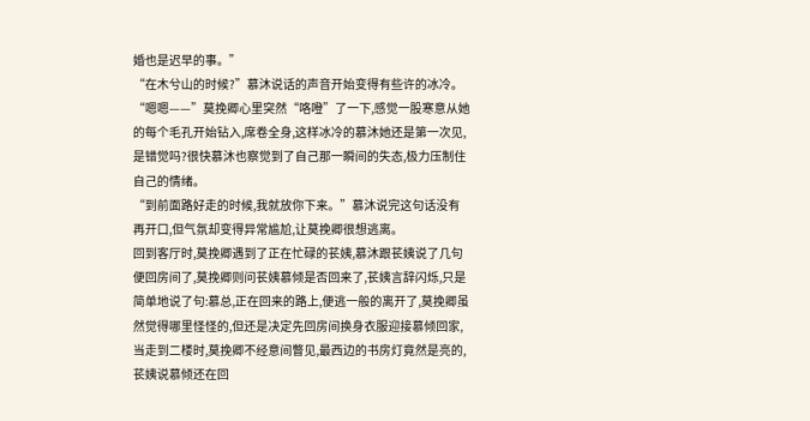婚也是迟早的事。”
“在木兮山的时候?”慕沐说话的声音开始变得有些许的冰冷。
“嗯嗯——”莫挽卿心里突然“咯噔”了一下,感觉一股寒意从她的每个毛孔开始钻入,席卷全身,这样冰冷的慕沐她还是第一次见,是错觉吗?很快慕沐也察觉到了自己那一瞬间的失态,极力压制住自己的情绪。
“到前面路好走的时候,我就放你下来。”慕沐说完这句话没有再开口,但气氛却变得异常尴尬,让莫挽卿很想逃离。
回到客厅时,莫挽卿遇到了正在忙碌的苌姨,慕沐跟苌姨说了几句便回房间了,莫挽卿则问苌姨慕倾是否回来了,苌姨言辞闪烁,只是简单地说了句:慕总,正在回来的路上,便逃一般的离开了,莫挽卿虽然觉得哪里怪怪的,但还是决定先回房间换身衣服迎接慕倾回家,当走到二楼时,莫挽卿不经意间瞥见,最西边的书房灯竟然是亮的,苌姨说慕倾还在回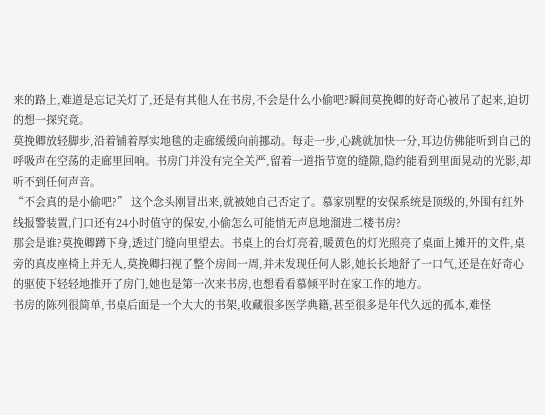来的路上,难道是忘记关灯了,还是有其他人在书房,不会是什么小偷吧?瞬间莫挽卿的好奇心被吊了起来,迫切的想一探究竟。
莫挽卿放轻脚步,沿着铺着厚实地毯的走廊缓缓向前挪动。每走一步,心跳就加快一分,耳边仿佛能听到自己的呼吸声在空荡的走廊里回响。书房门并没有完全关严,留着一道指节宽的缝隙,隐约能看到里面晃动的光影,却听不到任何声音。
“不会真的是小偷吧?” 这个念头刚冒出来,就被她自己否定了。慕家别墅的安保系统是顶级的,外围有红外线报警装置,门口还有24小时值守的保安,小偷怎么可能悄无声息地溜进二楼书房?
那会是谁?莫挽卿蹲下身,透过门缝向里望去。书桌上的台灯亮着,暖黄色的灯光照亮了桌面上摊开的文件,桌旁的真皮座椅上并无人,莫挽卿扫视了整个房间一周,并未发现任何人影,她长长地舒了一口气,还是在好奇心的驱使下轻轻地推开了房门,她也是第一次来书房,也想看看慕倾平时在家工作的地方。
书房的陈列很简单,书桌后面是一个大大的书架,收藏很多医学典籍,甚至很多是年代久远的孤本,难怪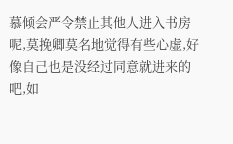慕倾会严令禁止其他人进入书房呢,莫挽卿莫名地觉得有些心虚,好像自己也是没经过同意就进来的吧,如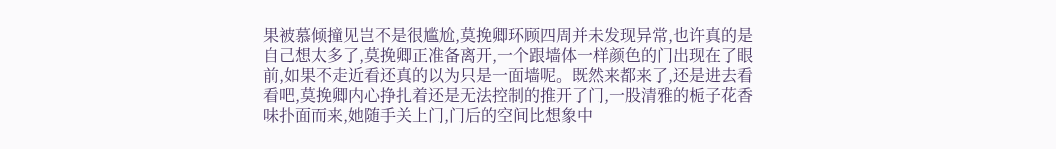果被慕倾撞见岂不是很尴尬,莫挽卿环顾四周并未发现异常,也许真的是自己想太多了,莫挽卿正准备离开,一个跟墙体一样颜色的门出现在了眼前,如果不走近看还真的以为只是一面墙呢。既然来都来了,还是进去看看吧,莫挽卿内心挣扎着还是无法控制的推开了门,一股清雅的栀子花香味扑面而来,她随手关上门,门后的空间比想象中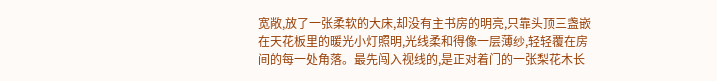宽敞,放了一张柔软的大床,却没有主书房的明亮,只靠头顶三盏嵌在天花板里的暖光小灯照明,光线柔和得像一层薄纱,轻轻覆在房间的每一处角落。最先闯入视线的,是正对着门的一张梨花木长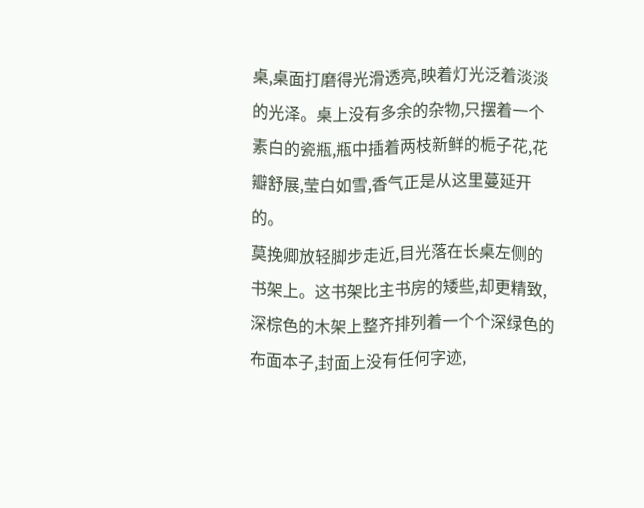桌,桌面打磨得光滑透亮,映着灯光泛着淡淡的光泽。桌上没有多余的杂物,只摆着一个素白的瓷瓶,瓶中插着两枝新鲜的栀子花,花瓣舒展,莹白如雪,香气正是从这里蔓延开的。
莫挽卿放轻脚步走近,目光落在长桌左侧的书架上。这书架比主书房的矮些,却更精致,深棕色的木架上整齐排列着一个个深绿色的布面本子,封面上没有任何字迹,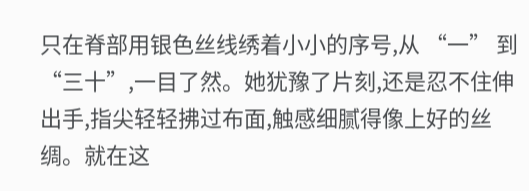只在脊部用银色丝线绣着小小的序号,从 “一” 到 “三十”,一目了然。她犹豫了片刻,还是忍不住伸出手,指尖轻轻拂过布面,触感细腻得像上好的丝绸。就在这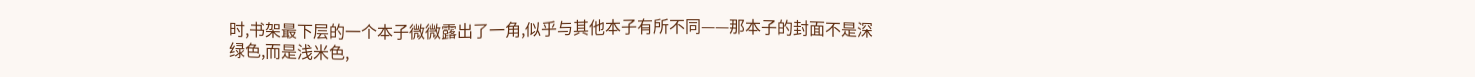时,书架最下层的一个本子微微露出了一角,似乎与其他本子有所不同——那本子的封面不是深绿色,而是浅米色,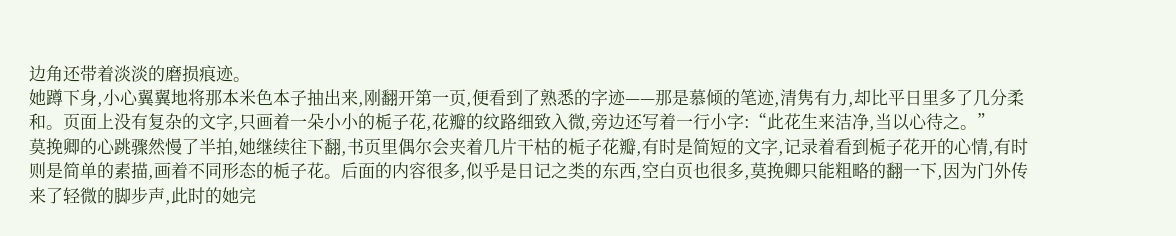边角还带着淡淡的磨损痕迹。
她蹲下身,小心翼翼地将那本米色本子抽出来,刚翻开第一页,便看到了熟悉的字迹——那是慕倾的笔迹,清隽有力,却比平日里多了几分柔和。页面上没有复杂的文字,只画着一朵小小的栀子花,花瓣的纹路细致入微,旁边还写着一行小字:“此花生来洁净,当以心待之。”
莫挽卿的心跳骤然慢了半拍,她继续往下翻,书页里偶尔会夹着几片干枯的栀子花瓣,有时是简短的文字,记录着看到栀子花开的心情,有时则是简单的素描,画着不同形态的栀子花。后面的内容很多,似乎是日记之类的东西,空白页也很多,莫挽卿只能粗略的翻一下,因为门外传来了轻微的脚步声,此时的她完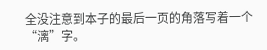全没注意到本子的最后一页的角落写着一个“漓”字。